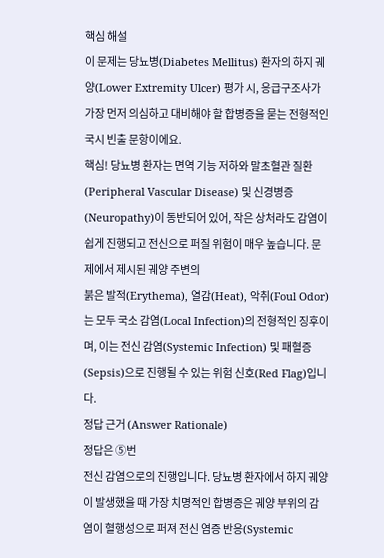핵심 해설
이 문제는 당뇨병(Diabetes Mellitus) 환자의 하지 궤양(Lower Extremity Ulcer) 평가 시, 응급구조사가 가장 먼저 의심하고 대비해야 할 합병증을 묻는 전형적인 국시 빈출 문항이에요.
핵심! 당뇨병 환자는 면역 기능 저하와 말초혈관 질환(Peripheral Vascular Disease) 및 신경병증(Neuropathy)이 동반되어 있어, 작은 상처라도 감염이 쉽게 진행되고 전신으로 퍼질 위험이 매우 높습니다. 문제에서 제시된 궤양 주변의
붉은 발적(Erythema), 열감(Heat), 악취(Foul Odor)는 모두 국소 감염(Local Infection)의 전형적인 징후이며, 이는 전신 감염(Systemic Infection) 및 패혈증(Sepsis)으로 진행될 수 있는 위험 신호(Red Flag)입니다.
정답 근거 (Answer Rationale)
정답은 ⑤번
전신 감염으로의 진행입니다. 당뇨병 환자에서 하지 궤양이 발생했을 때 가장 치명적인 합병증은 궤양 부위의 감염이 혈행성으로 퍼져 전신 염증 반응(Systemic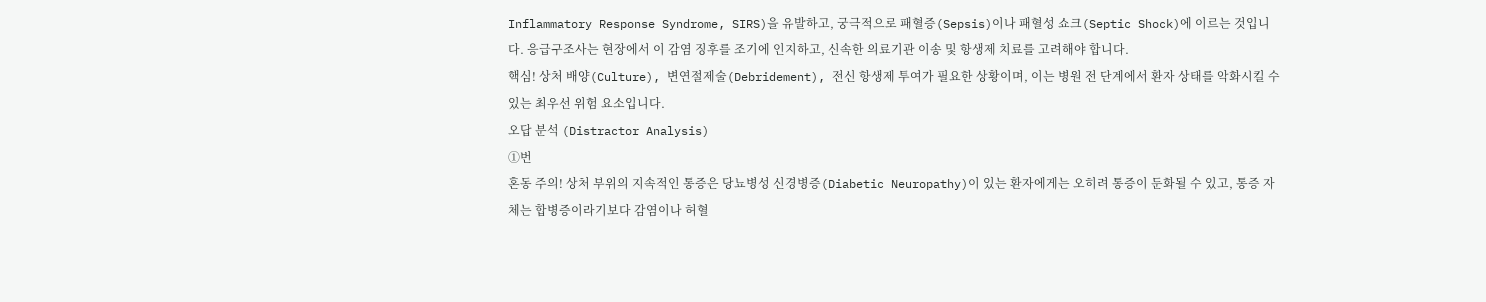Inflammatory Response Syndrome, SIRS)을 유발하고, 궁극적으로 패혈증(Sepsis)이나 패혈성 쇼크(Septic Shock)에 이르는 것입니다. 응급구조사는 현장에서 이 감염 징후를 조기에 인지하고, 신속한 의료기관 이송 및 항생제 치료를 고려해야 합니다.
핵심! 상처 배양(Culture), 변연절제술(Debridement), 전신 항생제 투여가 필요한 상황이며, 이는 병원 전 단계에서 환자 상태를 악화시킬 수 있는 최우선 위험 요소입니다.
오답 분석 (Distractor Analysis)
①번
혼동 주의! 상처 부위의 지속적인 통증은 당뇨병성 신경병증(Diabetic Neuropathy)이 있는 환자에게는 오히려 통증이 둔화될 수 있고, 통증 자체는 합병증이라기보다 감염이나 허혈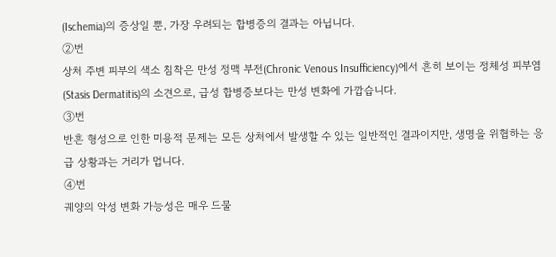(Ischemia)의 증상일 뿐, 가장 우려되는 합병증의 결과는 아닙니다.
②번
상처 주변 피부의 색소 침착은 만성 정맥 부전(Chronic Venous Insufficiency)에서 흔히 보이는 정체성 피부염(Stasis Dermatitis)의 소견으로, 급성 합병증보다는 만성 변화에 가깝습니다.
③번
반흔 형성으로 인한 미용적 문제는 모든 상처에서 발생할 수 있는 일반적인 결과이지만, 생명을 위협하는 응급 상황과는 거리가 멉니다.
④번
궤양의 악성 변화 가능성은 매우 드물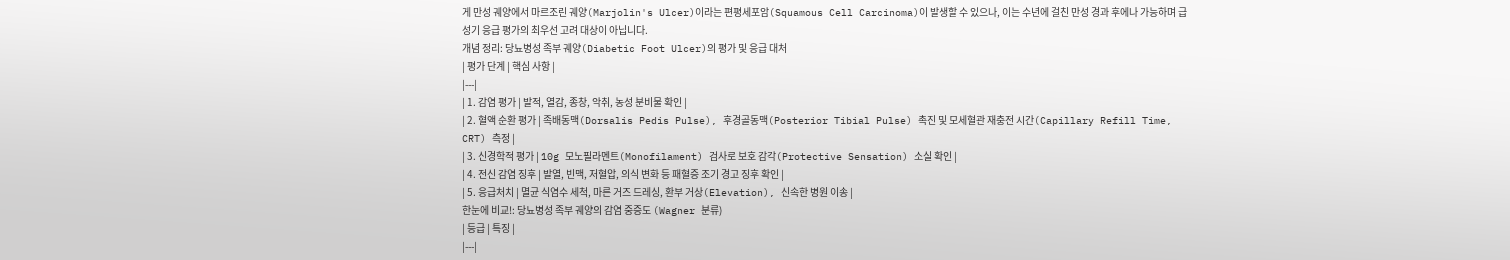게 만성 궤양에서 마르조린 궤양(Marjolin's Ulcer)이라는 편평세포암(Squamous Cell Carcinoma)이 발생할 수 있으나, 이는 수년에 걸친 만성 경과 후에나 가능하며 급성기 응급 평가의 최우선 고려 대상이 아닙니다.
개념 정리: 당뇨병성 족부 궤양(Diabetic Foot Ulcer)의 평가 및 응급 대처
| 평가 단계 | 핵심 사항 |
|---|
| 1. 감염 평가 | 발적, 열감, 종창, 악취, 농성 분비물 확인 |
| 2. 혈액 순환 평가 | 족배동맥(Dorsalis Pedis Pulse), 후경골동맥(Posterior Tibial Pulse) 촉진 및 모세혈관 재충전 시간(Capillary Refill Time, CRT) 측정 |
| 3. 신경학적 평가 | 10g 모노필라멘트(Monofilament) 검사로 보호 감각(Protective Sensation) 소실 확인 |
| 4. 전신 감염 징후 | 발열, 빈맥, 저혈압, 의식 변화 등 패혈증 조기 경고 징후 확인 |
| 5. 응급처치 | 멸균 식염수 세척, 마른 거즈 드레싱, 환부 거상(Elevation), 신속한 병원 이송 |
한눈에 비교!: 당뇨병성 족부 궤양의 감염 중증도 (Wagner 분류)
| 등급 | 특징 |
|---|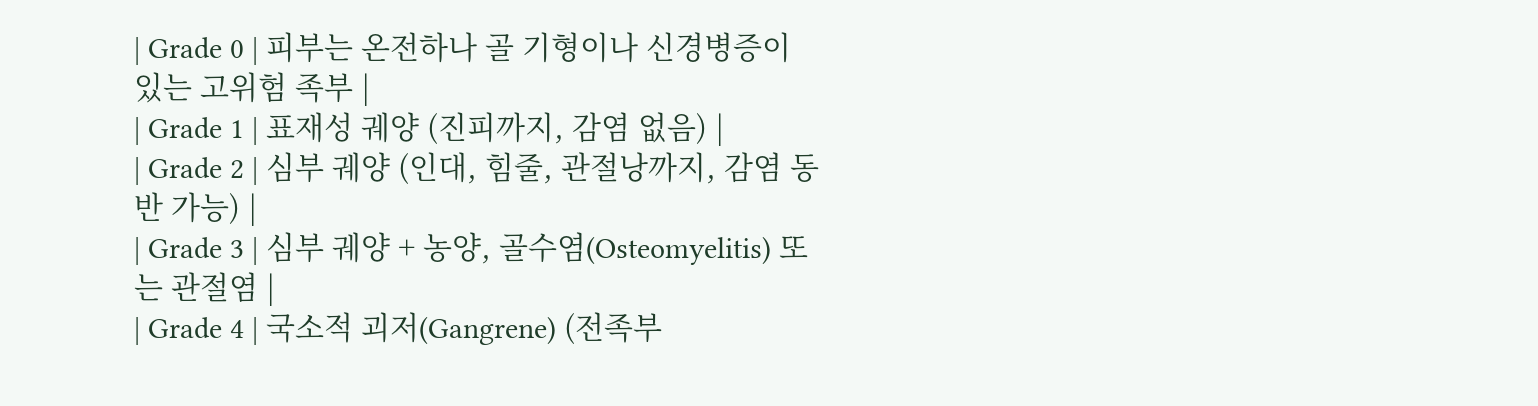| Grade 0 | 피부는 온전하나 골 기형이나 신경병증이 있는 고위험 족부 |
| Grade 1 | 표재성 궤양 (진피까지, 감염 없음) |
| Grade 2 | 심부 궤양 (인대, 힘줄, 관절낭까지, 감염 동반 가능) |
| Grade 3 | 심부 궤양 + 농양, 골수염(Osteomyelitis) 또는 관절염 |
| Grade 4 | 국소적 괴저(Gangrene) (전족부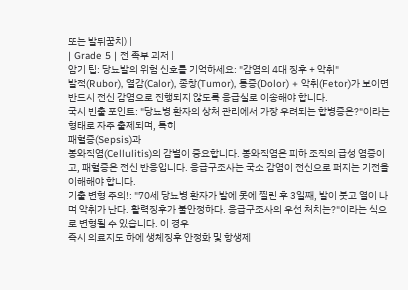또는 발뒤꿈치) |
| Grade 5 | 전 족부 괴저 |
암기 팁: 당뇨발의 위험 신호를 기억하세요: "감염의 4대 징후 + 악취"
발적(Rubor), 열감(Calor), 종창(Tumor), 통증(Dolor) + 악취(Fetor)가 보이면 반드시 전신 감염으로 진행되지 않도록 응급실로 이송해야 합니다.
국시 빈출 포인트: "당뇨병 환자의 상처 관리에서 가장 우려되는 합병증은?"이라는 형태로 자주 출제되며, 특히
패혈증(Sepsis)과
봉와직염(Cellulitis)의 감별이 중요합니다. 봉와직염은 피하 조직의 급성 염증이고, 패혈증은 전신 반응입니다. 응급구조사는 국소 감염이 전신으로 퍼지는 기전을 이해해야 합니다.
기출 변형 주의!: "70세 당뇨병 환자가 발에 못에 찔린 후 3일째, 발이 붓고 열이 나며 악취가 난다. 활력징후가 불안정하다. 응급구조사의 우선 처치는?"이라는 식으로 변형될 수 있습니다. 이 경우
즉시 의료지도 하에 생체징후 안정화 및 항생제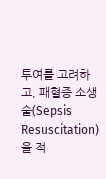투여를 고려하고, 패혈증 소생술(Sepsis Resuscitation)을 적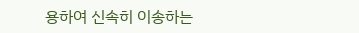용하여 신속히 이송하는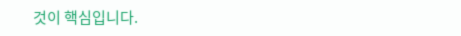것이 핵심입니다.